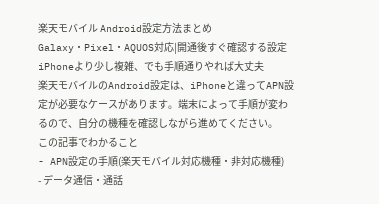楽天モバイル Android設定方法まとめ
Galaxy・Pixel・AQUOS対応|開通後すぐ確認する設定
iPhoneより少し複雑、でも手順通りやれば大丈夫
楽天モバイルのAndroid設定は、iPhoneと違ってAPN設定が必要なケースがあります。端末によって手順が変わるので、自分の機種を確認しながら進めてください。
この記事でわかること
- APN設定の手順(楽天モバイル対応機種・非対応機種)
- データ通信・通話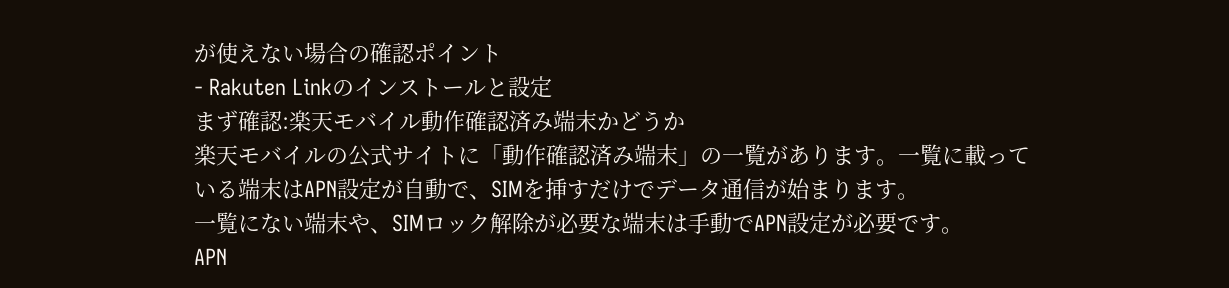が使えない場合の確認ポイント
- Rakuten Linkのインストールと設定
まず確認:楽天モバイル動作確認済み端末かどうか
楽天モバイルの公式サイトに「動作確認済み端末」の一覧があります。一覧に載っている端末はAPN設定が自動で、SIMを挿すだけでデータ通信が始まります。
一覧にない端末や、SIMロック解除が必要な端末は手動でAPN設定が必要です。
APN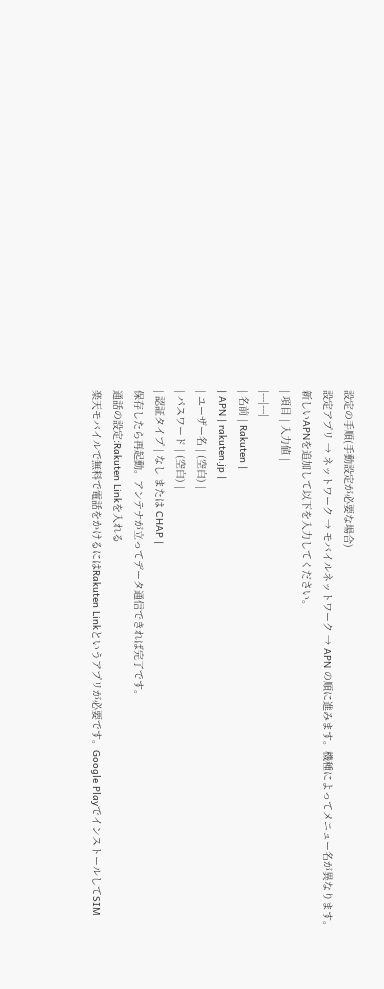設定の手順(手動設定が必要な場合)
設定アプリ → ネットワーク → モバイルネットワーク → APN の順に進みます。機種によってメニュー名が異なります。
新しいAPNを追加して以下を入力してください。
| 項目 | 入力値 |
|---|---|
| 名前 | Rakuten |
| APN | rakuten.jp |
| ユーザー名 | (空白) |
| パスワード | (空白) |
| 認証タイプ | なし または CHAP |
保存したら再起動。アンテナが立ってデータ通信できれば完了です。
通話の設定:Rakuten Linkを入れる
楽天モバイルで無料で電話をかけるにはRakuten Linkというアプリが必要です。Google PlayでインストールしてSIM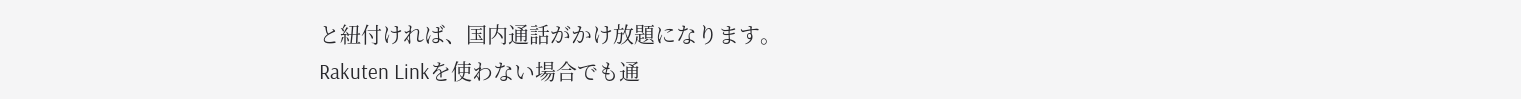と紐付ければ、国内通話がかけ放題になります。
Rakuten Linkを使わない場合でも通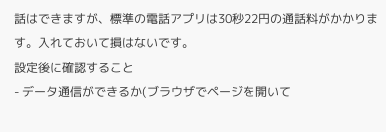話はできますが、標準の電話アプリは30秒22円の通話料がかかります。入れておいて損はないです。
設定後に確認すること
- データ通信ができるか(ブラウザでページを開いて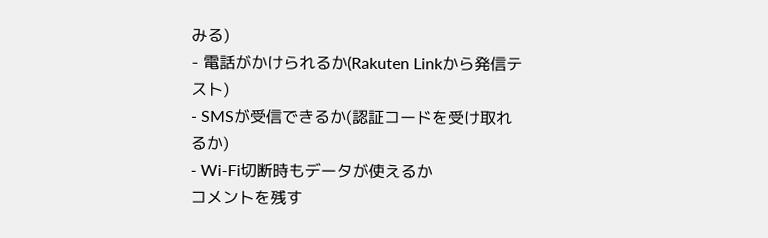みる)
- 電話がかけられるか(Rakuten Linkから発信テスト)
- SMSが受信できるか(認証コードを受け取れるか)
- Wi-Fi切断時もデータが使えるか
コメントを残す